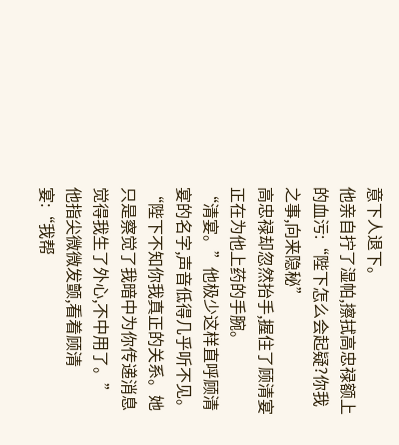意下人退下。
他亲自拧了湿帕,擦拭高忠禄额上的血污:“陛下怎么会起疑?你我之事,向来隐秘”
高忠禄却忽然抬手,握住了顾清宴正在为他上药的手腕。
“清宴。”他极少这样直呼顾清宴的名字,声音低得几乎听不见。
“陛下不知你我真正的关系。她只是察觉了我暗中为你传递消息觉得我生了外心,不中用了。”
他指尖微微发颤,看着顾清宴:“我帮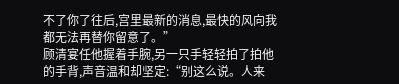不了你了往后,宫里最新的消息,最快的风向我都无法再替你留意了。”
顾清宴任他握着手腕,另一只手轻轻拍了拍他的手背,声音温和却坚定:“别这么说。人来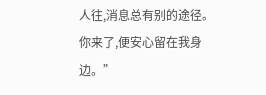人往,消息总有别的途径。你来了,便安心留在我身边。”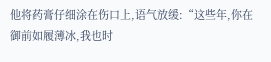他将药膏仔细涂在伤口上,语气放缓:“这些年,你在御前如履薄冰,我也时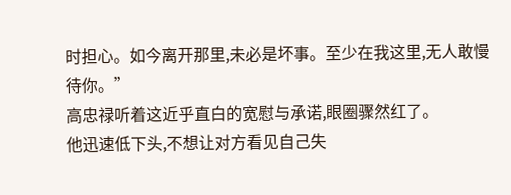时担心。如今离开那里,未必是坏事。至少在我这里,无人敢慢待你。”
高忠禄听着这近乎直白的宽慰与承诺,眼圈骤然红了。
他迅速低下头,不想让对方看见自己失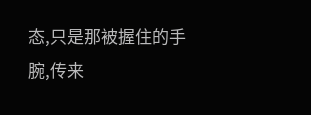态,只是那被握住的手腕,传来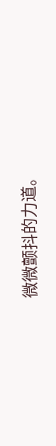微微颤抖的力道。